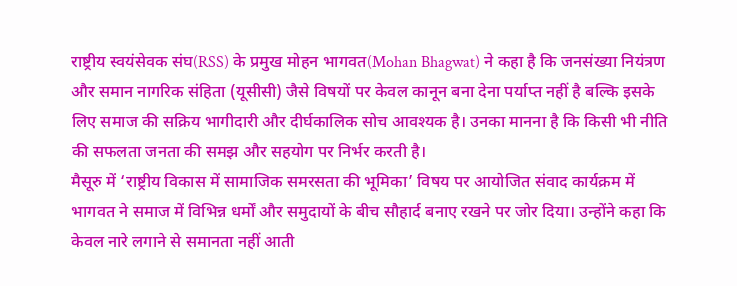राष्ट्रीय स्वयंसेवक संघ(RSS) के प्रमुख मोहन भागवत(Mohan Bhagwat) ने कहा है कि जनसंख्या नियंत्रण और समान नागरिक संहिता (यूसीसी) जैसे विषयों पर केवल कानून बना देना पर्याप्त नहीं है बल्कि इसके लिए समाज की सक्रिय भागीदारी और दीर्घकालिक सोच आवश्यक है। उनका मानना है कि किसी भी नीति की सफलता जनता की समझ और सहयोग पर निर्भर करती है।
मैसूरु में ‘राष्ट्रीय विकास में सामाजिक समरसता की भूमिका’ विषय पर आयोजित संवाद कार्यक्रम में भागवत ने समाज में विभिन्न धर्मों और समुदायों के बीच सौहार्द बनाए रखने पर जोर दिया। उन्होंने कहा कि केवल नारे लगाने से समानता नहीं आती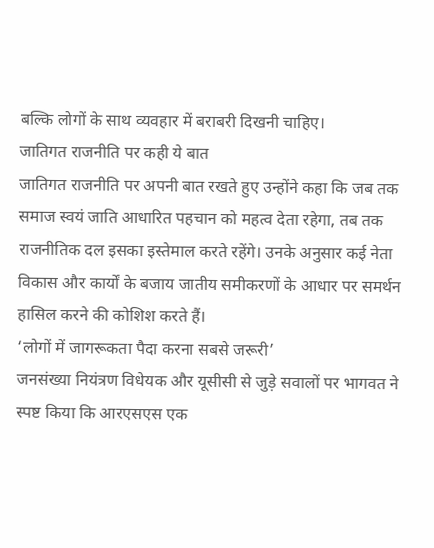बल्कि लोगों के साथ व्यवहार में बराबरी दिखनी चाहिए।
जातिगत राजनीति पर कही ये बात
जातिगत राजनीति पर अपनी बात रखते हुए उन्होंने कहा कि जब तक समाज स्वयं जाति आधारित पहचान को महत्व देता रहेगा, तब तक राजनीतिक दल इसका इस्तेमाल करते रहेंगे। उनके अनुसार कई नेता विकास और कार्यों के बजाय जातीय समीकरणों के आधार पर समर्थन हासिल करने की कोशिश करते हैं।
‘लोगों में जागरूकता पैदा करना सबसे जरूरी’
जनसंख्या नियंत्रण विधेयक और यूसीसी से जुड़े सवालों पर भागवत ने स्पष्ट किया कि आरएसएस एक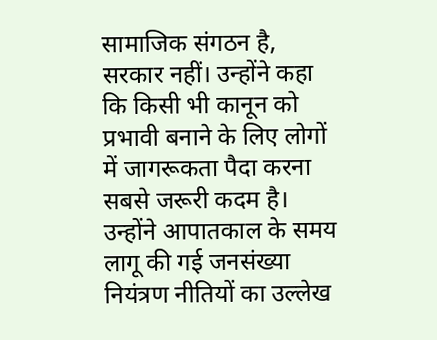सामाजिक संगठन है, सरकार नहीं। उन्होंने कहा कि किसी भी कानून को प्रभावी बनाने के लिए लोगों में जागरूकता पैदा करना सबसे जरूरी कदम है।
उन्होंने आपातकाल के समय लागू की गई जनसंख्या नियंत्रण नीतियों का उल्लेख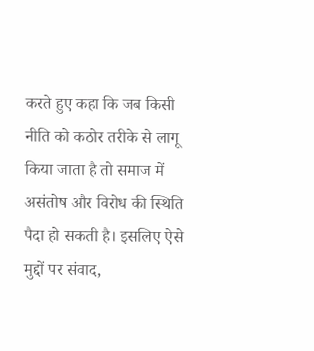करते हुए कहा कि जब किसी नीति को कठोर तरीके से लागू किया जाता है तो समाज में असंतोष और विरोध की स्थिति पैदा हो सकती है। इसलिए ऐसे मुद्दों पर संवाद,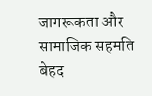जागरूकता और सामाजिक सहमति बेहद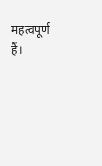महत्वपूर्ण हैं।